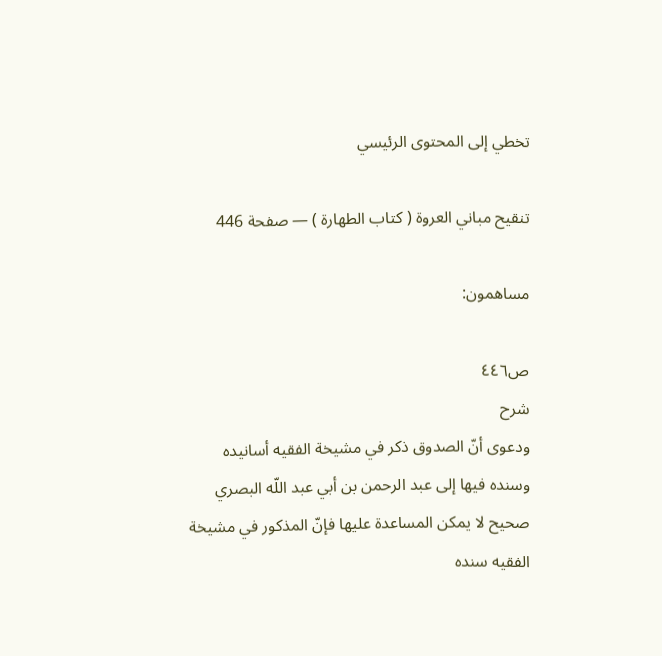تخطي إلى المحتوى الرئيسي

تنقيح مباني العروة ( كتاب الطهارة ) — صفحة 446

مساهمون:

ص٤٤٦
شرح
ودعوى أنّ الصدوق ذكر في مشيخة الفقيه أسانيده وسنده فيها إلى عبد الرحمن بن أبي عبد اللّه البصري صحيح لا يمكن المساعدة عليها فإنّ المذكور في مشيخة الفقيه سنده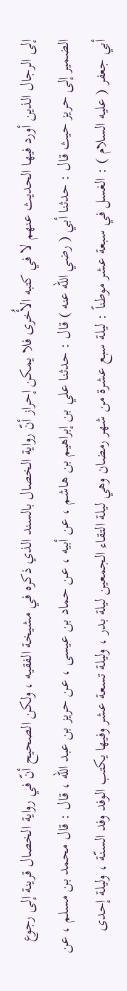إلى الرجال الذين أورد فيها الحديث عنهم لا في كتبه الأُخرى فلا يمكن إحراز أنّ رواية الخصال بالسند الذي ذكره في مشيخة الفقيه ، ولكن الصحيح أنّ في رواية الخصال قرينة إلى رجوع الضمير إلى حريز حيث قال : حدثنا أبي ( رضي الله عنه ) قال : حدثنا علي بن إبراهيم بن هاشم ، عن أبيه ، عن حماد بن عيسى ، عن حريز بن عبد اللّه ، قال : قال محمد بن مسلم ، عن أبي جعفر ( عليه السلام ) : الغسل في سبعة عشر موطناً : ليلة سبع عشرة من شهر رمضان وهي ليلة التقاء الجمعين ليلة بدر ، وليلة تسعة عشر وفيها يكتب الوفد وفد السنّة ، وليلة إحدى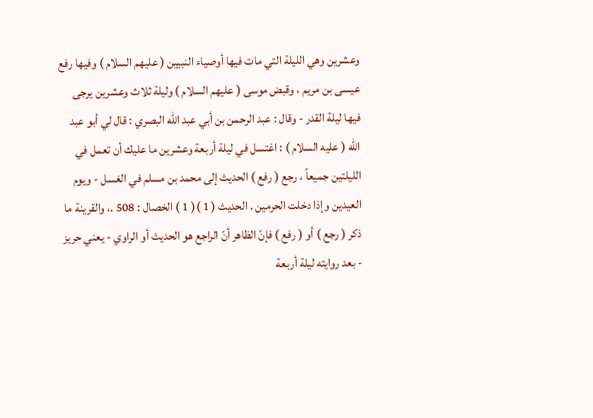وعشرين وهي الليلة التي مات فيها أوصياء النبيين ( عليهم السلام ) وفيها رفع عيسى بن مريم ، وقبض موسى ( عليهم السلام ) وليلة ثلاث وعشرين يرجى فيها ليلة القدر - وقال : عبد الرحمن بن أبي عبد اللّه البصري : قال لي أبو عبد اللّه ( عليه السلام ) : اغتسل في ليلة أربعة وعشرين ما عليك أن تعمل في الليلتين جميعاً ، رجع ( رفع ) الحديث إلى محمد بن مسلم في الغسل - ويوم العيدين وإذا دخلت الحرمين . الحديث ( 1 )( 1 ) الخصال : 508 .، والقرينة ما ذكر ( رجع ) أو ( رفع ) فإنّ الظاهر أنّ الراجع هو الحديث أو الراوي - يعني حريز - بعد روايته ليلة أربعة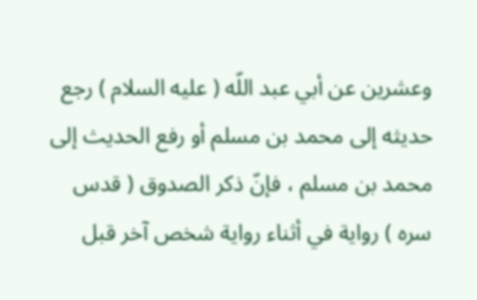وعشرين عن أبي عبد اللّه ( عليه السلام ) رجع حديثه إلى محمد بن مسلم أو رفع الحديث إلى محمد بن مسلم ، فإنّ ذكر الصدوق ( قدس سره ) رواية في أثناء رواية شخص آخر قبل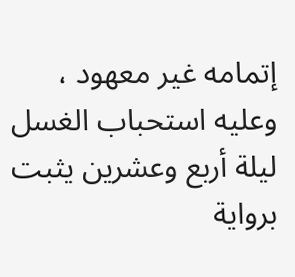إتمامه غير معهود ، وعليه استحباب الغسل ليلة أربع وعشرين يثبت برواية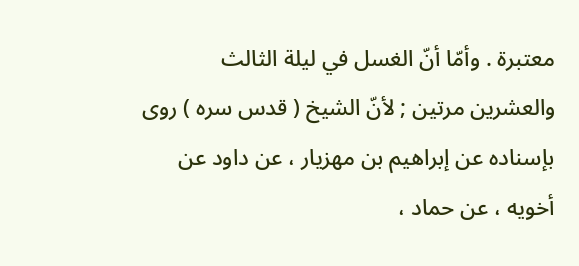معتبرة . وأمّا أنّ الغسل في ليلة الثالث والعشرين مرتين ; لأنّ الشيخ ( قدس سره ) روى بإسناده عن إبراهيم بن مهزيار ، عن داود عن أخويه ، عن حماد ،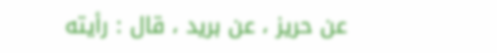عن حريز ، عن بريد ، قال : رأيته